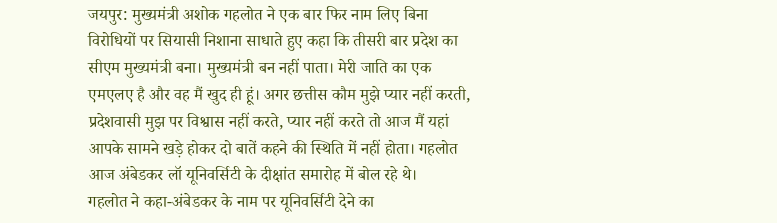जयपुर: मुख्यमंत्री अशोक गहलोत ने एक बार फिर नाम लिए बिना विरोधियों पर सियासी निशाना साधाते हुए कहा कि तीसरी बार प्रदेश का सीएम मुख्यमंत्री बना। मुख्यमंत्री बन नहीं पाता। मेरी जाति का एक एमएलए है और वह मैं खुद ही हूं। अगर छत्तीस कौम मुझे प्यार नहीं करती, प्रदेशवासी मुझ पर विश्वास नहीं करते, प्यार नहीं करते तो आज मैं यहां आपके सामने खड़े होकर दो बातें कहने की स्थिति में नहीं होता। गहलोत आज अंबेडकर लॉ यूनिवर्सिटी के दीक्षांत समारोह में बोल रहे थे।
गहलोत ने कहा-अंबेडकर के नाम पर यूनिवर्सिटी देने का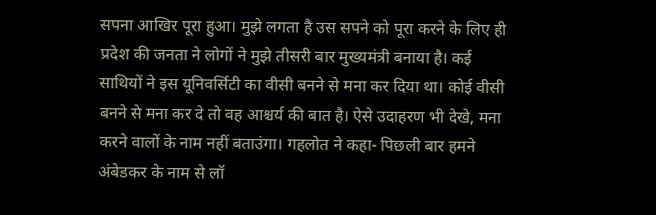सपना आखिर पूरा हुआ। मुझे लगता है उस सपने को पूरा करने के लिए ही प्रदेश की जनता ने लोगों ने मुझे तीसरी बार मुख्यमंत्री बनाया है। कई साथियों ने इस यूनिवर्सिटी का वीसी बनने से मना कर दिया था। कोई वीसी बनने से मना कर दे तो वह आश्चर्य की बात है। ऐसे उदाहरण भी देखे, मना करने वालों के नाम नहीं बताउंगा। गहलोत ने कहा- पिछली बार हमने अंबेडकर के नाम से लॉ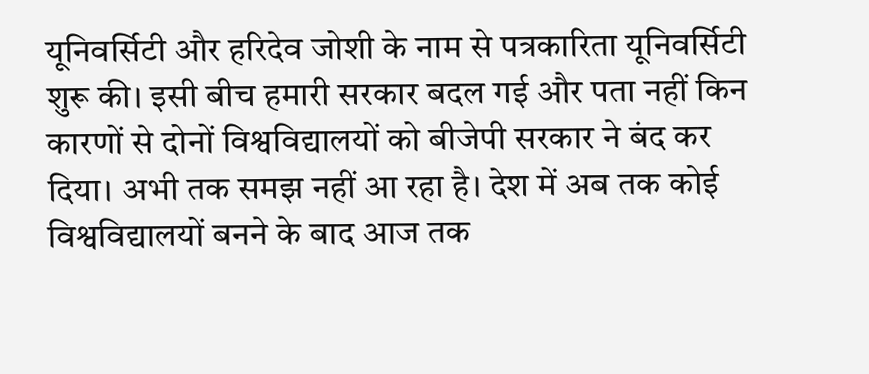यूनिवर्सिटी और हरिदेव जोशी के नाम से पत्रकारिता यूनिवर्सिटी शुरू की। इसी बीच हमारी सरकार बदल गई और पता नहीं किन कारणों से दोनों विश्वविद्यालयों को बीजेपी सरकार ने बंद कर दिया। अभी तक समझ नहीं आ रहा है। देश में अब तक कोई विश्वविद्यालयों बनने के बाद आज तक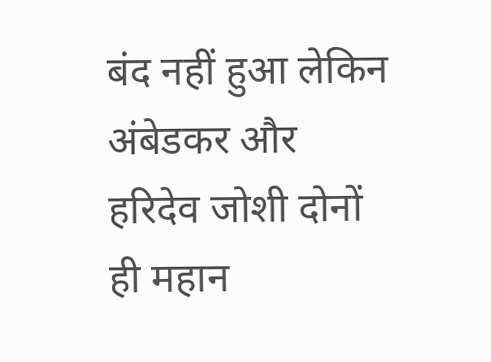बंद नहीं हुआ लेकिन अंबेडकर और हरिदेव जोशी दोनों ही महान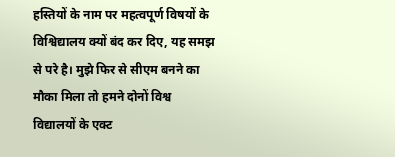हस्तियों के नाम पर महत्वपूर्ण विषयों के विश्विद्यालय क्यों बंद कर दिए, यह समझ से परे है। मुझे फिर से सीएम बनने का मौका मिला तो हमने दोनों विश्व विद्यालयों के एक्ट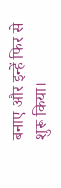बनाए और इन्हें फिर से शुरू किया।